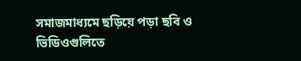সমাজমাধ্যমে ছড়িয়ে পড়া ছবি ও ভিডিওগুলিতে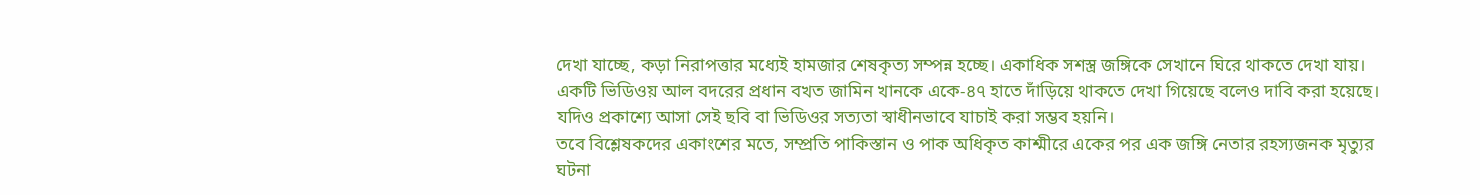দেখা যাচ্ছে, কড়া নিরাপত্তার মধ্যেই হামজার শেষকৃত্য সম্পন্ন হচ্ছে। একাধিক সশস্ত্র জঙ্গিকে সেখানে ঘিরে থাকতে দেখা যায়। একটি ভিডিওয় আল বদরের প্রধান বখত জামিন খানকে একে-৪৭ হাতে দাঁড়িয়ে থাকতে দেখা গিয়েছে বলেও দাবি করা হয়েছে। যদিও প্রকাশ্যে আসা সেই ছবি বা ভিডিওর সত্যতা স্বাধীনভাবে যাচাই করা সম্ভব হয়নি।
তবে বিশ্লেষকদের একাংশের মতে, সম্প্রতি পাকিস্তান ও পাক অধিকৃত কাশ্মীরে একের পর এক জঙ্গি নেতার রহস্যজনক মৃত্যুর ঘটনা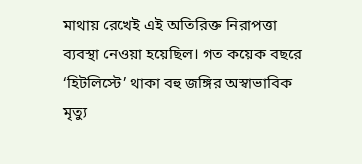মাথায় রেখেই এই অতিরিক্ত নিরাপত্তা ব্যবস্থা নেওয়া হয়েছিল। গত কয়েক বছরে ‘হিটলিস্টে’ থাকা বহু জঙ্গির অস্বাভাবিক মৃত্যু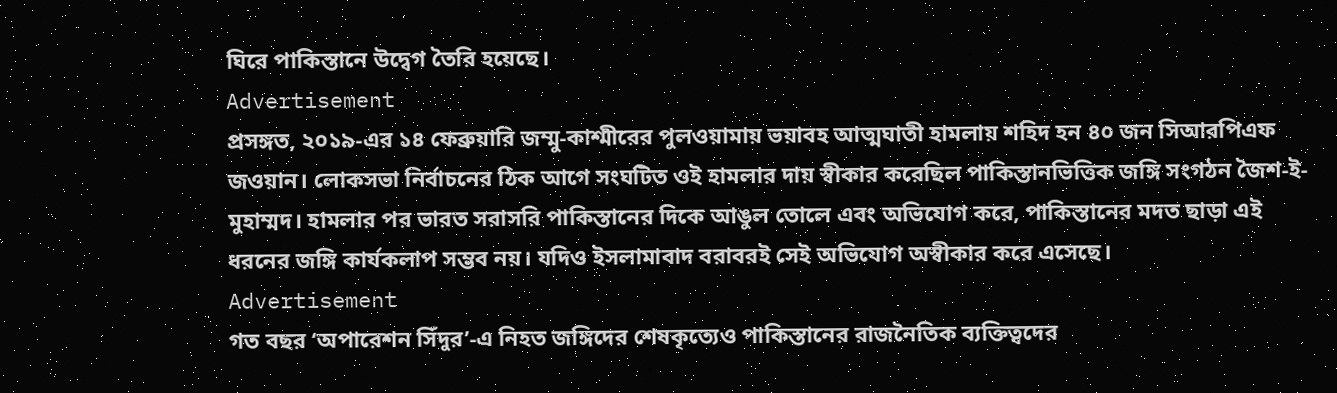ঘিরে পাকিস্তানে উদ্বেগ তৈরি হয়েছে।
Advertisement
প্রসঙ্গত, ২০১৯-এর ১৪ ফেব্রুয়ারি জম্মু-কাশ্মীরের পুলওয়ামায় ভয়াবহ আত্মঘাতী হামলায় শহিদ হন ৪০ জন সিআরপিএফ জওয়ান। লোকসভা নির্বাচনের ঠিক আগে সংঘটিত ওই হামলার দায় স্বীকার করেছিল পাকিস্তানভিত্তিক জঙ্গি সংগঠন জৈশ-ই-মুহাম্মদ। হামলার পর ভারত সরাসরি পাকিস্তানের দিকে আঙুল তোলে এবং অভিযোগ করে, পাকিস্তানের মদত ছাড়া এই ধরনের জঙ্গি কার্যকলাপ সম্ভব নয়। যদিও ইসলামাবাদ বরাবরই সেই অভিযোগ অস্বীকার করে এসেছে।
Advertisement
গত বছর ‘অপারেশন সিঁদুর’-এ নিহত জঙ্গিদের শেষকৃত্যেও পাকিস্তানের রাজনৈতিক ব্যক্তিত্বদের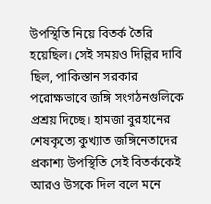উপস্থিতি নিয়ে বিতর্ক তৈরি হয়েছিল। সেই সময়ও দিল্লির দাবি ছিল, পাকিস্তান সরকার পরোক্ষভাবে জঙ্গি সংগঠনগুলিকে প্রশ্রয় দিচ্ছে। হামজা বুরহানের শেষকৃত্যে কুখ্যাত জঙ্গিনেতাদের প্রকাশ্য উপস্থিতি সেই বিতর্ককেই আরও উসকে দিল বলে মনে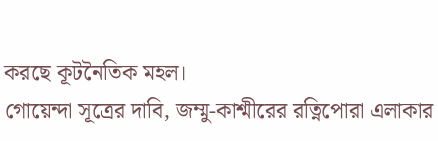করছে কূটনৈতিক মহল।
গোয়েন্দা সূত্রের দাবি, জম্মু-কাশ্মীরের রত্নিপোরা এলাকার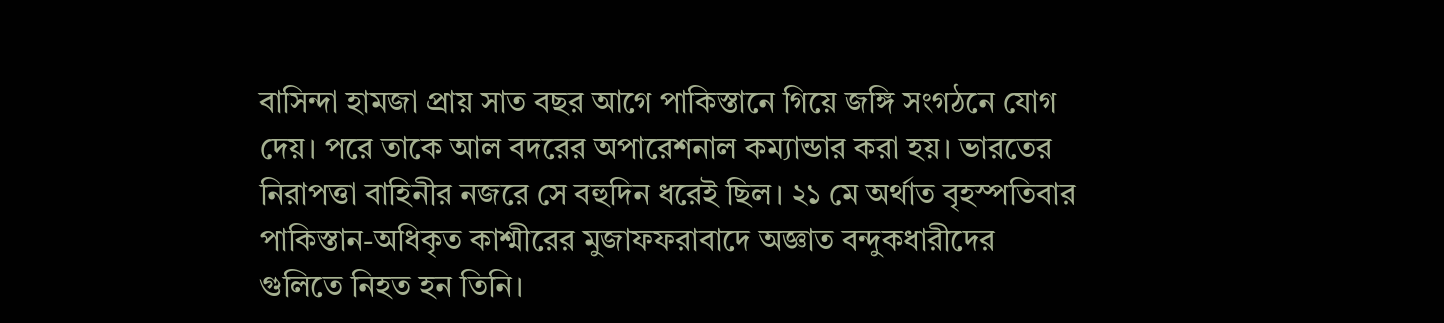বাসিন্দা হামজা প্রায় সাত বছর আগে পাকিস্তানে গিয়ে জঙ্গি সংগঠনে যোগ দেয়। পরে তাকে আল বদরের অপারেশনাল কম্যান্ডার করা হয়। ভারতের নিরাপত্তা বাহিনীর নজরে সে বহুদিন ধরেই ছিল। ২১ মে অর্থাত বৃহস্পতিবার পাকিস্তান-অধিকৃত কাশ্মীরের মুজাফফরাবাদে অজ্ঞাত বন্দুকধারীদের গুলিতে নিহত হন তিনি।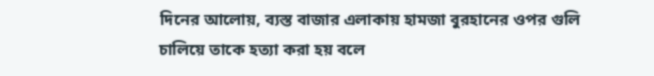দিনের আলোয়, ব্যস্ত বাজার এলাকায় হামজা বুরহানের ওপর গুলি চালিয়ে তাকে হত্যা করা হয় বলে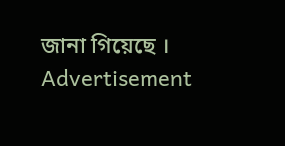জানা গিয়েছে ।
Advertisement